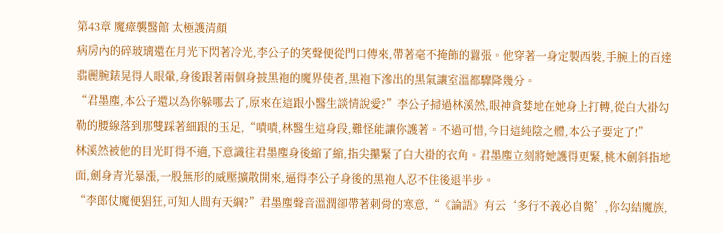第43章 魔瘴襲醫館 太極護清顏
病房內的碎玻璃還在月光下閃著冷光,李公子的笑聲便從門口傳來,帶著毫不掩飾的囂張。他穿著一身定製西裝,手腕上的百達翡麗腕錶晃得人眼暈,身後跟著兩個身披黑袍的魔界使者,黑袍下滲出的黑氣讓室溫都驟降幾分。
“君墨塵,本公子還以為你躲哪去了,原來在這跟小醫生談情說愛?”李公子掃過林溪然,眼神貪婪地在她身上打轉,從白大褂勾勒的腰線落到那雙踩著細跟的玉足,“嘖嘖,林醫生這身段,難怪能讓你護著。不過可惜,今日這純陰之體,本公子要定了!”
林溪然被他的目光盯得不適,下意識往君墨塵身後縮了縮,指尖攥緊了白大褂的衣角。君墨塵立刻將她護得更緊,桃木劍斜指地面,劍身青光暴漲,一股無形的威壓擴散開來,逼得李公子身後的黑袍人忍不住後退半步。
“李郎仗魔便猖狂,可知人間有天綱?”君墨塵聲音溫潤卻帶著刺骨的寒意,“《論語》有云‘多行不義必自斃’,你勾結魔族,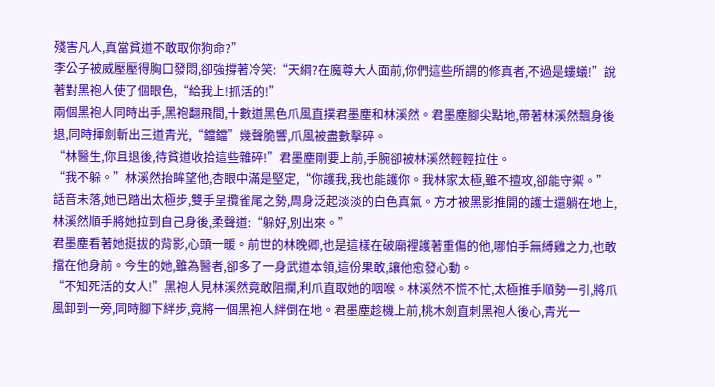殘害凡人,真當貧道不敢取你狗命?”
李公子被威壓壓得胸口發悶,卻強撐著冷笑:“天綱?在魔尊大人面前,你們這些所謂的修真者,不過是螻蟻!”說著對黑袍人使了個眼色,“給我上!抓活的!”
兩個黑袍人同時出手,黑袍翻飛間,十數道黑色爪風直撲君墨塵和林溪然。君墨塵腳尖點地,帶著林溪然飄身後退,同時揮劍斬出三道青光,“鐺鐺”幾聲脆響,爪風被盡數擊碎。
“林醫生,你且退後,待貧道收拾這些雜碎!”君墨塵剛要上前,手腕卻被林溪然輕輕拉住。
“我不躲。”林溪然抬眸望他,杏眼中滿是堅定,“你護我,我也能護你。我林家太極,雖不擅攻,卻能守禦。”話音未落,她已踏出太極步,雙手呈攬雀尾之勢,周身泛起淡淡的白色真氣。方才被黑影推開的護士還躺在地上,林溪然順手將她拉到自己身後,柔聲道:“躲好,別出來。”
君墨塵看著她挺拔的背影,心頭一暖。前世的林晚卿,也是這樣在破廟裡護著重傷的他,哪怕手無縛雞之力,也敢擋在他身前。今生的她,雖為醫者,卻多了一身武道本領,這份果敢,讓他愈發心動。
“不知死活的女人!”黑袍人見林溪然竟敢阻攔,利爪直取她的咽喉。林溪然不慌不忙,太極推手順勢一引,將爪風卸到一旁,同時腳下絆步,竟將一個黑袍人絆倒在地。君墨塵趁機上前,桃木劍直刺黑袍人後心,青光一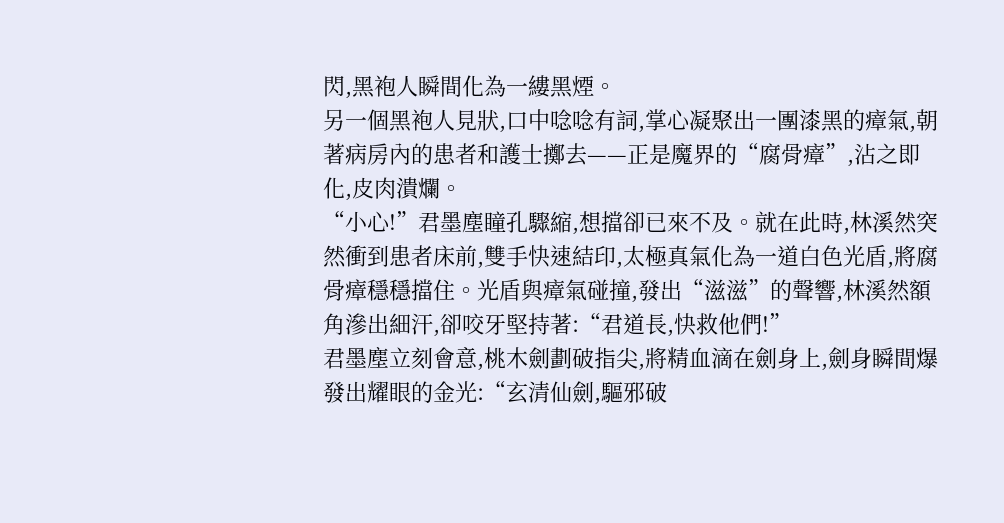閃,黑袍人瞬間化為一縷黑煙。
另一個黑袍人見狀,口中唸唸有詞,掌心凝聚出一團漆黑的瘴氣,朝著病房內的患者和護士擲去——正是魔界的“腐骨瘴”,沾之即化,皮肉潰爛。
“小心!”君墨塵瞳孔驟縮,想擋卻已來不及。就在此時,林溪然突然衝到患者床前,雙手快速結印,太極真氣化為一道白色光盾,將腐骨瘴穩穩擋住。光盾與瘴氣碰撞,發出“滋滋”的聲響,林溪然額角滲出細汗,卻咬牙堅持著:“君道長,快救他們!”
君墨塵立刻會意,桃木劍劃破指尖,將精血滴在劍身上,劍身瞬間爆發出耀眼的金光:“玄清仙劍,驅邪破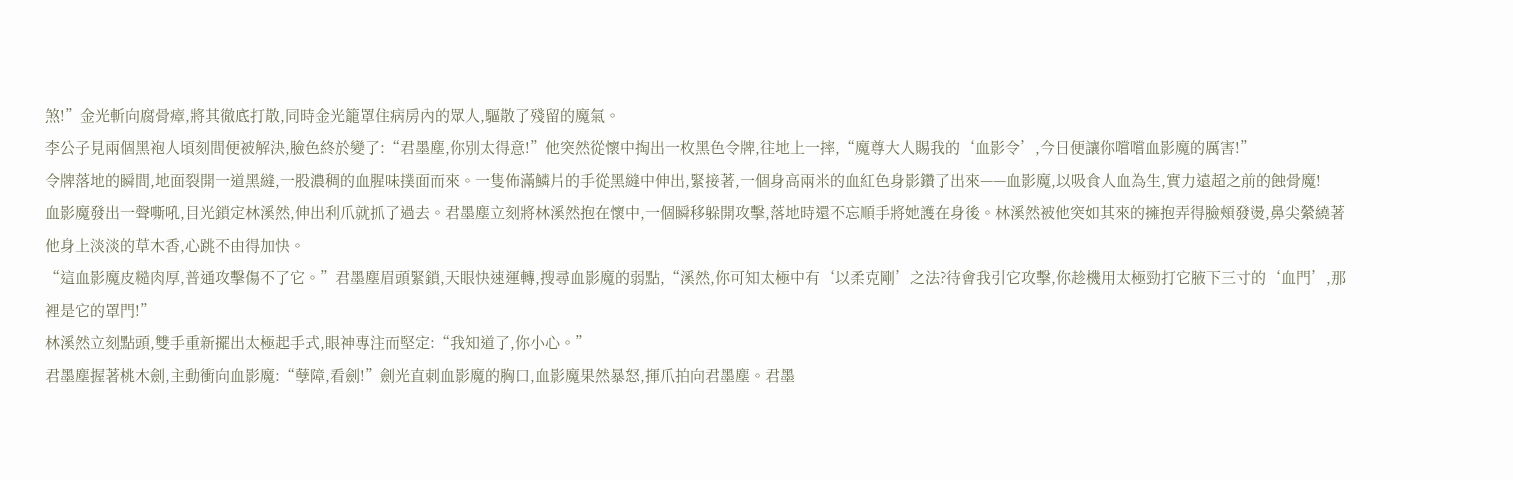煞!”金光斬向腐骨瘴,將其徹底打散,同時金光籠罩住病房內的眾人,驅散了殘留的魔氣。
李公子見兩個黑袍人頃刻間便被解決,臉色終於變了:“君墨塵,你別太得意!”他突然從懷中掏出一枚黑色令牌,往地上一摔,“魔尊大人賜我的‘血影令’,今日便讓你嚐嚐血影魔的厲害!”
令牌落地的瞬間,地面裂開一道黑縫,一股濃稠的血腥味撲面而來。一隻佈滿鱗片的手從黑縫中伸出,緊接著,一個身高兩米的血紅色身影鑽了出來——血影魔,以吸食人血為生,實力遠超之前的蝕骨魔!
血影魔發出一聲嘶吼,目光鎖定林溪然,伸出利爪就抓了過去。君墨塵立刻將林溪然抱在懷中,一個瞬移躲開攻擊,落地時還不忘順手將她護在身後。林溪然被他突如其來的擁抱弄得臉頰發燙,鼻尖縈繞著他身上淡淡的草木香,心跳不由得加快。
“這血影魔皮糙肉厚,普通攻擊傷不了它。”君墨塵眉頭緊鎖,天眼快速運轉,搜尋血影魔的弱點,“溪然,你可知太極中有‘以柔克剛’之法?待會我引它攻擊,你趁機用太極勁打它腋下三寸的‘血門’,那裡是它的罩門!”
林溪然立刻點頭,雙手重新擺出太極起手式,眼神專注而堅定:“我知道了,你小心。”
君墨塵握著桃木劍,主動衝向血影魔:“孽障,看劍!”劍光直刺血影魔的胸口,血影魔果然暴怒,揮爪拍向君墨塵。君墨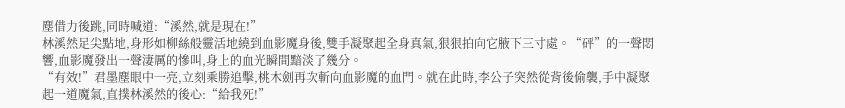塵借力後跳,同時喊道:“溪然,就是現在!”
林溪然足尖點地,身形如柳絲般靈活地繞到血影魔身後,雙手凝聚起全身真氣,狠狠拍向它腋下三寸處。“砰”的一聲悶響,血影魔發出一聲淒厲的慘叫,身上的血光瞬間黯淡了幾分。
“有效!”君墨塵眼中一亮,立刻乘勝追擊,桃木劍再次斬向血影魔的血門。就在此時,李公子突然從背後偷襲,手中凝聚起一道魔氣,直撲林溪然的後心:“給我死!”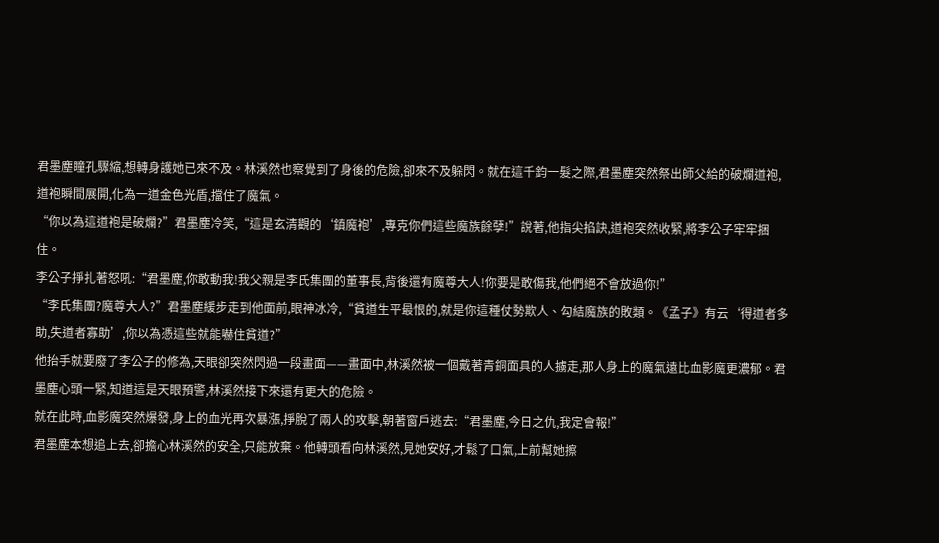君墨塵瞳孔驟縮,想轉身護她已來不及。林溪然也察覺到了身後的危險,卻來不及躲閃。就在這千鈞一髮之際,君墨塵突然祭出師父給的破爛道袍,道袍瞬間展開,化為一道金色光盾,擋住了魔氣。
“你以為這道袍是破爛?”君墨塵冷笑,“這是玄清觀的‘鎮魔袍’,專克你們這些魔族餘孽!”說著,他指尖掐訣,道袍突然收緊,將李公子牢牢捆住。
李公子掙扎著怒吼:“君墨塵,你敢動我!我父親是李氏集團的董事長,背後還有魔尊大人!你要是敢傷我,他們絕不會放過你!”
“李氏集團?魔尊大人?”君墨塵緩步走到他面前,眼神冰冷,“貧道生平最恨的,就是你這種仗勢欺人、勾結魔族的敗類。《孟子》有云‘得道者多助,失道者寡助’,你以為憑這些就能嚇住貧道?”
他抬手就要廢了李公子的修為,天眼卻突然閃過一段畫面——畫面中,林溪然被一個戴著青銅面具的人擄走,那人身上的魔氣遠比血影魔更濃郁。君墨塵心頭一緊,知道這是天眼預警,林溪然接下來還有更大的危險。
就在此時,血影魔突然爆發,身上的血光再次暴漲,掙脫了兩人的攻擊,朝著窗戶逃去:“君墨塵,今日之仇,我定會報!”
君墨塵本想追上去,卻擔心林溪然的安全,只能放棄。他轉頭看向林溪然,見她安好,才鬆了口氣,上前幫她擦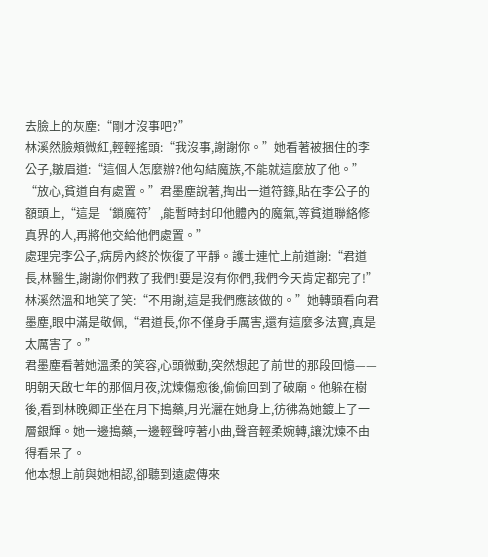去臉上的灰塵:“剛才沒事吧?”
林溪然臉頰微紅,輕輕搖頭:“我沒事,謝謝你。”她看著被捆住的李公子,皺眉道:“這個人怎麼辦?他勾結魔族,不能就這麼放了他。”
“放心,貧道自有處置。”君墨塵說著,掏出一道符籙,貼在李公子的額頭上,“這是‘鎖魔符’,能暫時封印他體內的魔氣,等貧道聯絡修真界的人,再將他交給他們處置。”
處理完李公子,病房內終於恢復了平靜。護士連忙上前道謝:“君道長,林醫生,謝謝你們救了我們!要是沒有你們,我們今天肯定都完了!”
林溪然溫和地笑了笑:“不用謝,這是我們應該做的。”她轉頭看向君墨塵,眼中滿是敬佩,“君道長,你不僅身手厲害,還有這麼多法寶,真是太厲害了。”
君墨塵看著她溫柔的笑容,心頭微動,突然想起了前世的那段回憶——
明朝天啟七年的那個月夜,沈煉傷愈後,偷偷回到了破廟。他躲在樹後,看到林晚卿正坐在月下搗藥,月光灑在她身上,彷彿為她鍍上了一層銀輝。她一邊搗藥,一邊輕聲哼著小曲,聲音輕柔婉轉,讓沈煉不由得看呆了。
他本想上前與她相認,卻聽到遠處傳來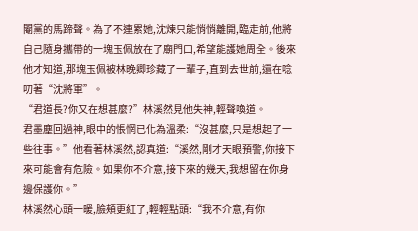閹黨的馬蹄聲。為了不連累她,沈煉只能悄悄離開,臨走前,他將自己隨身攜帶的一塊玉佩放在了廟門口,希望能護她周全。後來他才知道,那塊玉佩被林晚卿珍藏了一輩子,直到去世前,還在唸叨著“沈將軍”。
“君道長?你又在想甚麼?”林溪然見他失神,輕聲喚道。
君墨塵回過神,眼中的悵惘已化為溫柔:“沒甚麼,只是想起了一些往事。”他看著林溪然,認真道:“溪然,剛才天眼預警,你接下來可能會有危險。如果你不介意,接下來的幾天,我想留在你身邊保護你。”
林溪然心頭一暖,臉頰更紅了,輕輕點頭:“我不介意,有你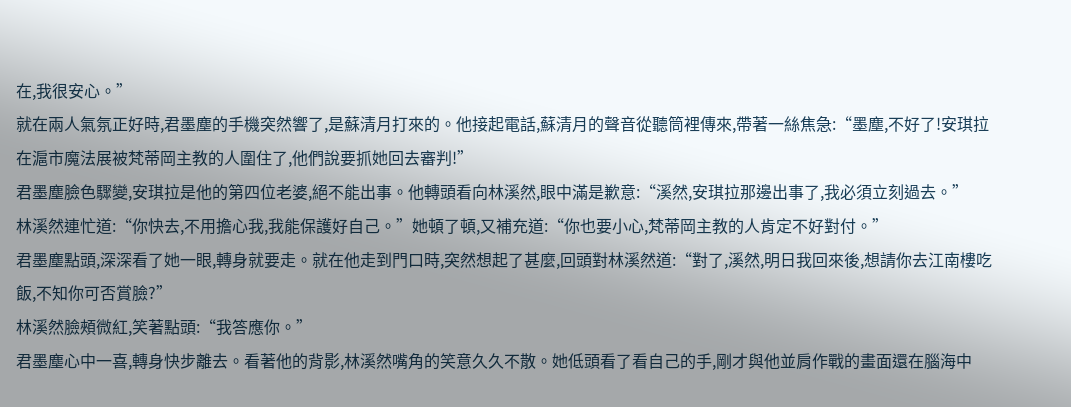在,我很安心。”
就在兩人氣氛正好時,君墨塵的手機突然響了,是蘇清月打來的。他接起電話,蘇清月的聲音從聽筒裡傳來,帶著一絲焦急:“墨塵,不好了!安琪拉在滬市魔法展被梵蒂岡主教的人圍住了,他們說要抓她回去審判!”
君墨塵臉色驟變,安琪拉是他的第四位老婆,絕不能出事。他轉頭看向林溪然,眼中滿是歉意:“溪然,安琪拉那邊出事了,我必須立刻過去。”
林溪然連忙道:“你快去,不用擔心我,我能保護好自己。”她頓了頓,又補充道:“你也要小心,梵蒂岡主教的人肯定不好對付。”
君墨塵點頭,深深看了她一眼,轉身就要走。就在他走到門口時,突然想起了甚麼,回頭對林溪然道:“對了,溪然,明日我回來後,想請你去江南樓吃飯,不知你可否賞臉?”
林溪然臉頰微紅,笑著點頭:“我答應你。”
君墨塵心中一喜,轉身快步離去。看著他的背影,林溪然嘴角的笑意久久不散。她低頭看了看自己的手,剛才與他並肩作戰的畫面還在腦海中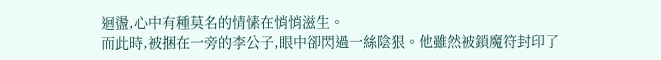迴盪,心中有種莫名的情愫在悄悄滋生。
而此時,被捆在一旁的李公子,眼中卻閃過一絲陰狠。他雖然被鎖魔符封印了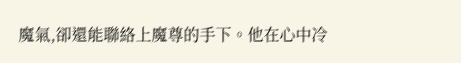魔氣,卻還能聯絡上魔尊的手下。他在心中冷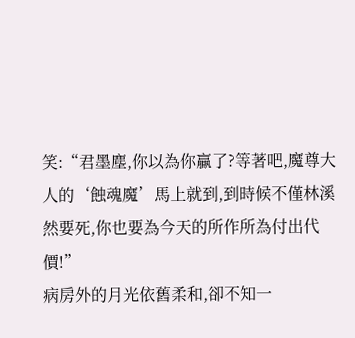笑:“君墨塵,你以為你贏了?等著吧,魔尊大人的‘蝕魂魔’馬上就到,到時候不僅林溪然要死,你也要為今天的所作所為付出代價!”
病房外的月光依舊柔和,卻不知一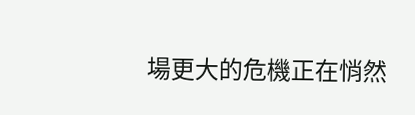場更大的危機正在悄然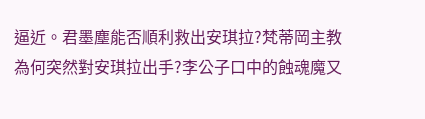逼近。君墨塵能否順利救出安琪拉?梵蒂岡主教為何突然對安琪拉出手?李公子口中的蝕魂魔又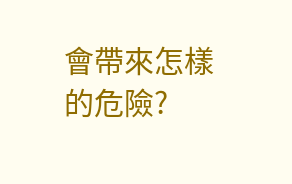會帶來怎樣的危險?